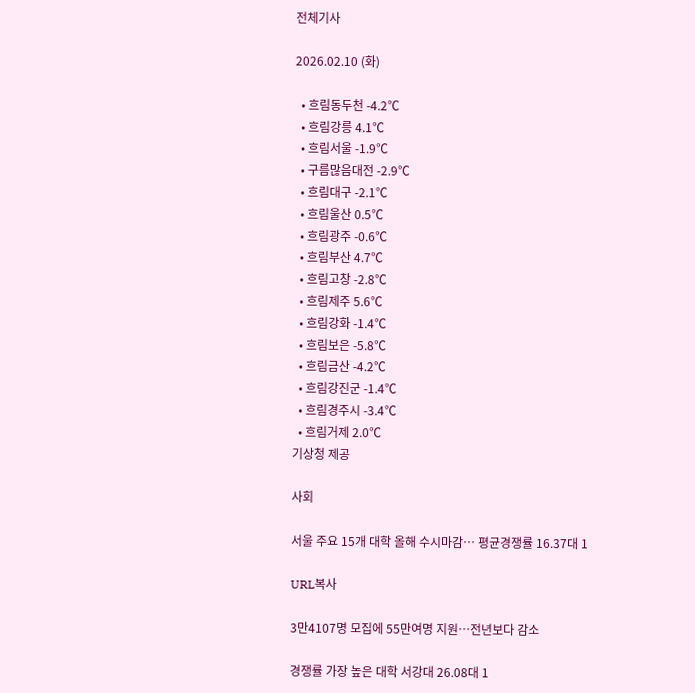전체기사

2026.02.10 (화)

  • 흐림동두천 -4.2℃
  • 흐림강릉 4.1℃
  • 흐림서울 -1.9℃
  • 구름많음대전 -2.9℃
  • 흐림대구 -2.1℃
  • 흐림울산 0.5℃
  • 흐림광주 -0.6℃
  • 흐림부산 4.7℃
  • 흐림고창 -2.8℃
  • 흐림제주 5.6℃
  • 흐림강화 -1.4℃
  • 흐림보은 -5.8℃
  • 흐림금산 -4.2℃
  • 흐림강진군 -1.4℃
  • 흐림경주시 -3.4℃
  • 흐림거제 2.0℃
기상청 제공

사회

서울 주요 15개 대학 올해 수시마감… 평균경쟁률 16.37대 1

URL복사

3만4107명 모집에 55만여명 지원…전년보다 감소

경쟁률 가장 높은 대학 서강대 26.08대 1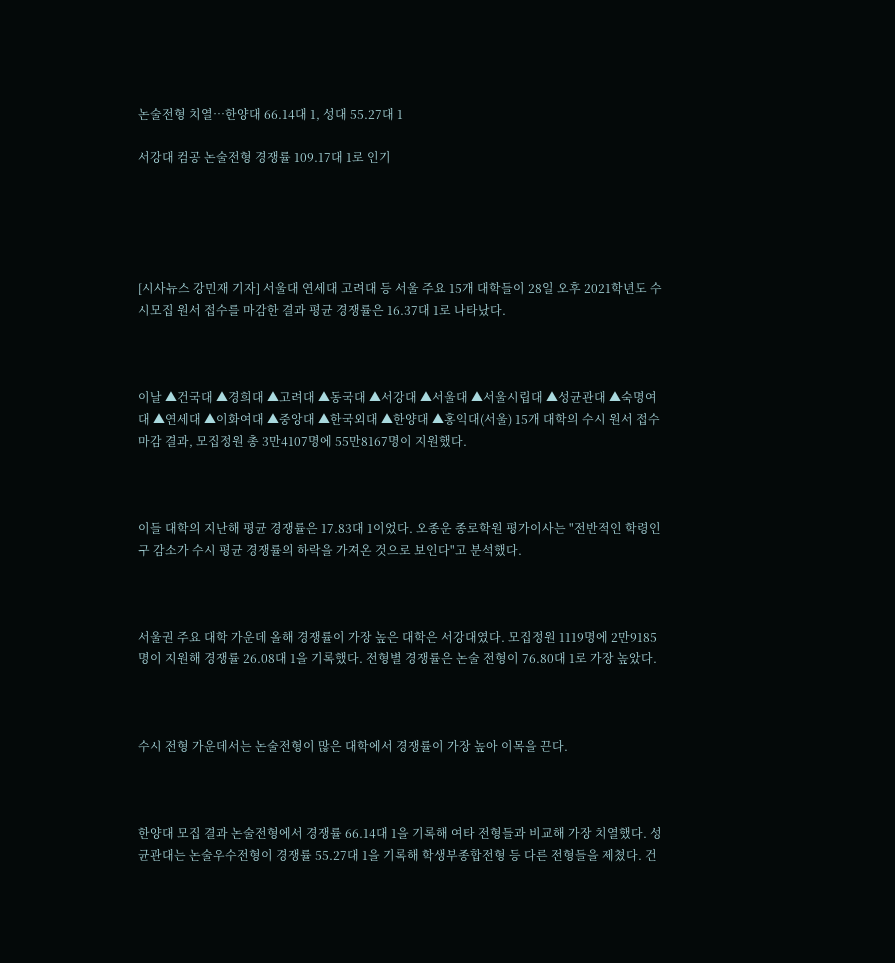논술전형 치열…한양대 66.14대 1, 성대 55.27대 1

서강대 컴공 논술전형 경쟁률 109.17대 1로 인기





[시사뉴스 강민재 기자] 서울대 연세대 고려대 등 서울 주요 15개 대학들이 28일 오후 2021학년도 수시모집 원서 접수를 마감한 결과 평균 경쟁률은 16.37대 1로 나타났다.



이날 ▲건국대 ▲경희대 ▲고려대 ▲동국대 ▲서강대 ▲서울대 ▲서울시립대 ▲성균관대 ▲숙명여대 ▲연세대 ▲이화여대 ▲중앙대 ▲한국외대 ▲한양대 ▲홍익대(서울) 15개 대학의 수시 원서 접수 마감 결과, 모집정원 총 3만4107명에 55만8167명이 지원했다.



이들 대학의 지난해 평균 경쟁률은 17.83대 1이었다. 오종운 종로학원 평가이사는 "전반적인 학령인구 감소가 수시 평균 경쟁률의 하락을 가져온 것으로 보인다"고 분석했다.



서울권 주요 대학 가운데 올해 경쟁률이 가장 높은 대학은 서강대였다. 모집정원 1119명에 2만9185명이 지원해 경쟁률 26.08대 1을 기록했다. 전형별 경쟁률은 논술 전형이 76.80대 1로 가장 높았다.



수시 전형 가운데서는 논술전형이 많은 대학에서 경쟁률이 가장 높아 이목을 끈다.



한양대 모집 결과 논술전형에서 경쟁률 66.14대 1을 기록해 여타 전형들과 비교해 가장 치열했다. 성균관대는 논술우수전형이 경쟁률 55.27대 1을 기록해 학생부종합전형 등 다른 전형들을 제쳤다. 건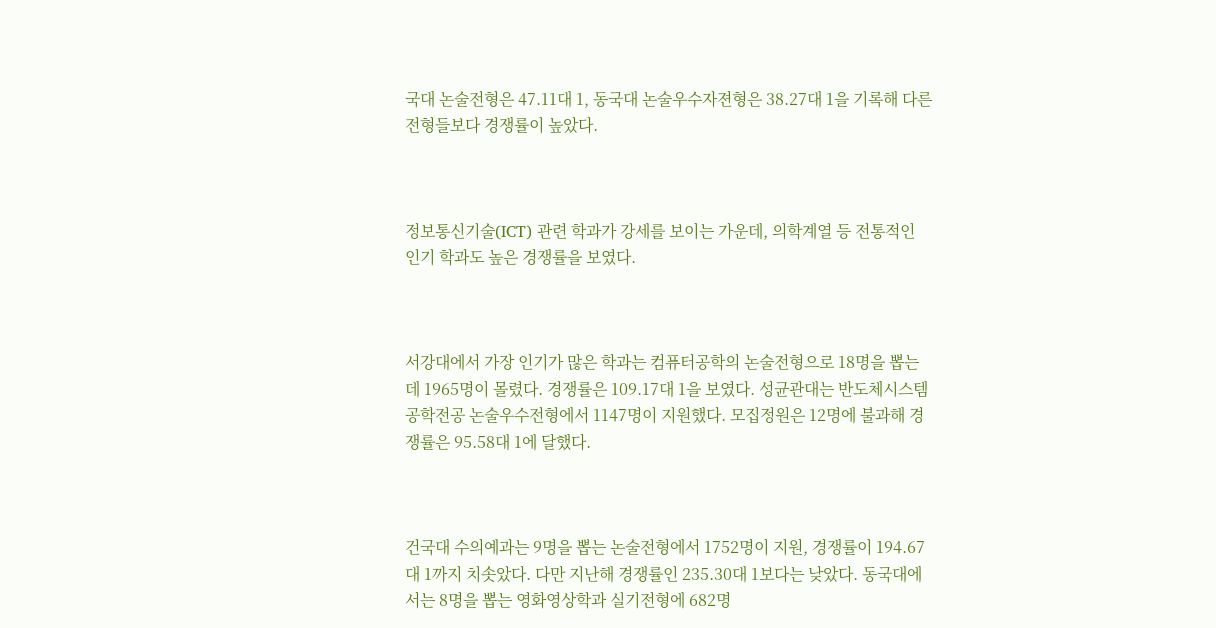국대 논술전형은 47.11대 1, 동국대 논술우수자젼형은 38.27대 1을 기록해 다른 전형들보다 경쟁률이 높았다.



정보통신기술(ICT) 관련 학과가 강세를 보이는 가운데, 의학계열 등 전통적인 인기 학과도 높은 경쟁률을 보였다.



서강대에서 가장 인기가 많은 학과는 컴퓨터공학의 논술전형으로 18명을 뽑는 데 1965명이 몰렸다. 경쟁률은 109.17대 1을 보였다. 성균관대는 반도체시스템공학전공 논술우수전형에서 1147명이 지원했다. 모집정원은 12명에 불과해 경쟁률은 95.58대 1에 달했다.



건국대 수의예과는 9명을 뽑는 논술전형에서 1752명이 지원, 경쟁률이 194.67대 1까지 치솟았다. 다만 지난해 경쟁률인 235.30대 1보다는 낮았다. 동국대에서는 8명을 뽑는 영화영상학과 실기전형에 682명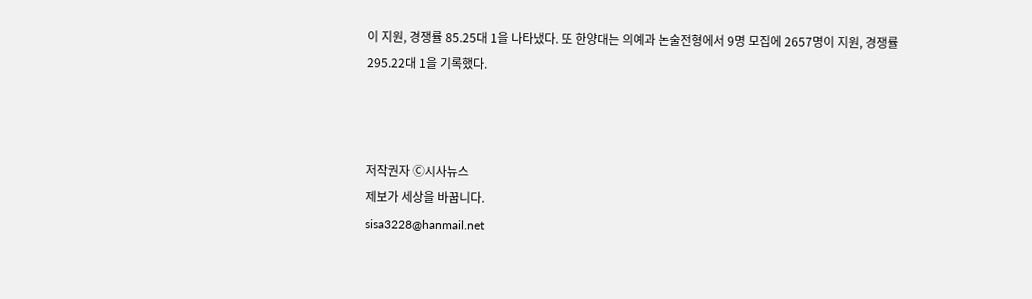이 지원, 경쟁률 85.25대 1을 나타냈다. 또 한양대는 의예과 논술전형에서 9명 모집에 2657명이 지원, 경쟁률 295.22대 1을 기록했다.



저작권자 Ⓒ시사뉴스
제보가 세상을 바꿉니다.
sisa3228@hanmail.net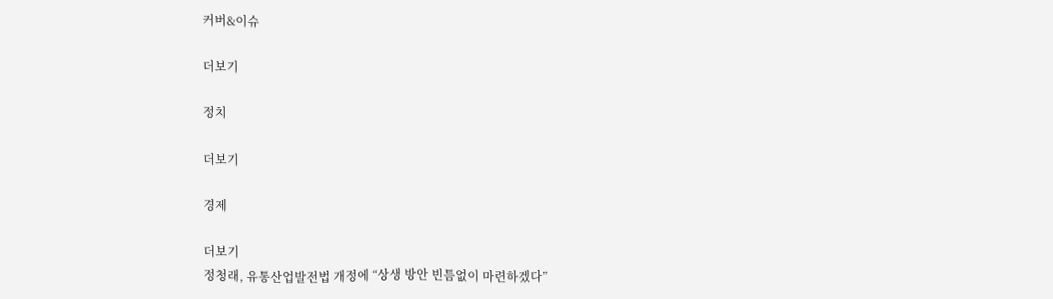커버&이슈

더보기

정치

더보기

경제

더보기
정청래, 유통산업발전법 개정에 “상생 방안 빈틈없이 마련하겠다”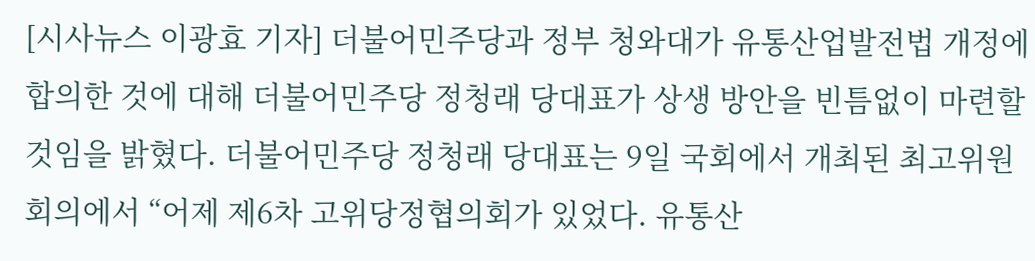[시사뉴스 이광효 기자] 더불어민주당과 정부 청와대가 유통산업발전법 개정에 합의한 것에 대해 더불어민주당 정청래 당대표가 상생 방안을 빈틈없이 마련할 것임을 밝혔다. 더불어민주당 정청래 당대표는 9일 국회에서 개최된 최고위원회의에서 “어제 제6차 고위당정협의회가 있었다. 유통산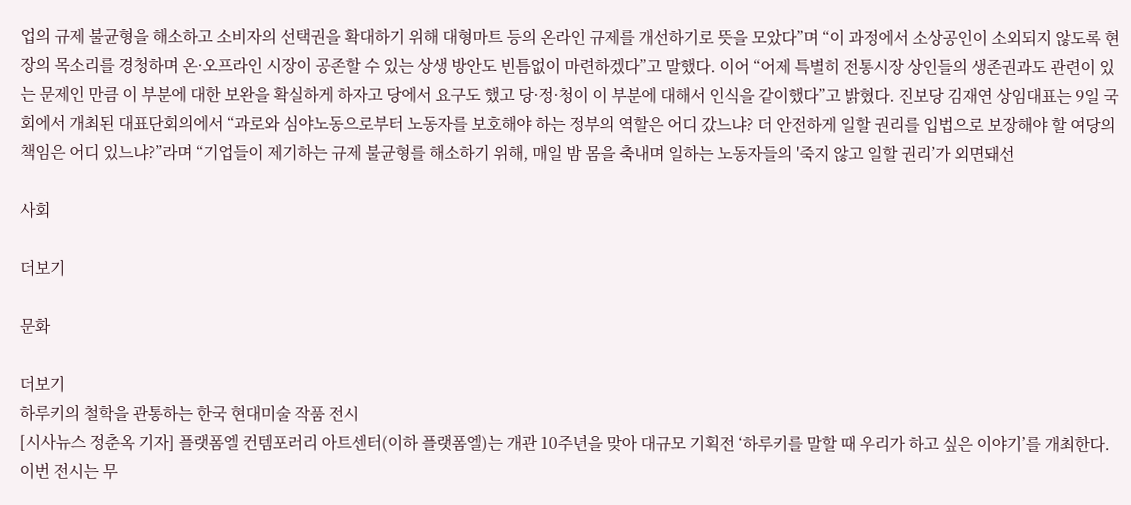업의 규제 불균형을 해소하고 소비자의 선택권을 확대하기 위해 대형마트 등의 온라인 규제를 개선하기로 뜻을 모았다”며 “이 과정에서 소상공인이 소외되지 않도록 현장의 목소리를 경청하며 온·오프라인 시장이 공존할 수 있는 상생 방안도 빈틈없이 마련하겠다”고 말했다. 이어 “어제 특별히 전통시장 상인들의 생존권과도 관련이 있는 문제인 만큼 이 부분에 대한 보완을 확실하게 하자고 당에서 요구도 했고 당·정·청이 이 부분에 대해서 인식을 같이했다”고 밝혔다. 진보당 김재연 상임대표는 9일 국회에서 개최된 대표단회의에서 “과로와 심야노동으로부터 노동자를 보호해야 하는 정부의 역할은 어디 갔느냐? 더 안전하게 일할 권리를 입법으로 보장해야 할 여당의 책임은 어디 있느냐?”라며 “기업들이 제기하는 규제 불균형를 해소하기 위해, 매일 밤 몸을 축내며 일하는 노동자들의 '죽지 않고 일할 권리’가 외면돼선

사회

더보기

문화

더보기
하루키의 철학을 관통하는 한국 현대미술 작품 전시
[시사뉴스 정춘옥 기자] 플랫폼엘 컨템포러리 아트센터(이하 플랫폼엘)는 개관 10주년을 맞아 대규모 기획전 ‘하루키를 말할 때 우리가 하고 싶은 이야기’를 개최한다. 이번 전시는 무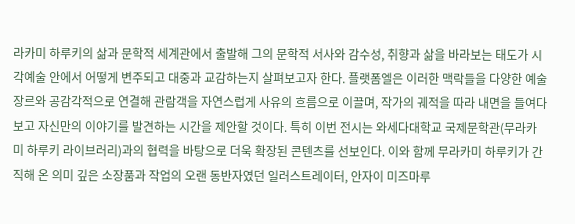라카미 하루키의 삶과 문학적 세계관에서 출발해 그의 문학적 서사와 감수성, 취향과 삶을 바라보는 태도가 시각예술 안에서 어떻게 변주되고 대중과 교감하는지 살펴보고자 한다. 플랫폼엘은 이러한 맥락들을 다양한 예술 장르와 공감각적으로 연결해 관람객을 자연스럽게 사유의 흐름으로 이끌며, 작가의 궤적을 따라 내면을 들여다보고 자신만의 이야기를 발견하는 시간을 제안할 것이다. 특히 이번 전시는 와세다대학교 국제문학관(무라카미 하루키 라이브러리)과의 협력을 바탕으로 더욱 확장된 콘텐츠를 선보인다. 이와 함께 무라카미 하루키가 간직해 온 의미 깊은 소장품과 작업의 오랜 동반자였던 일러스트레이터, 안자이 미즈마루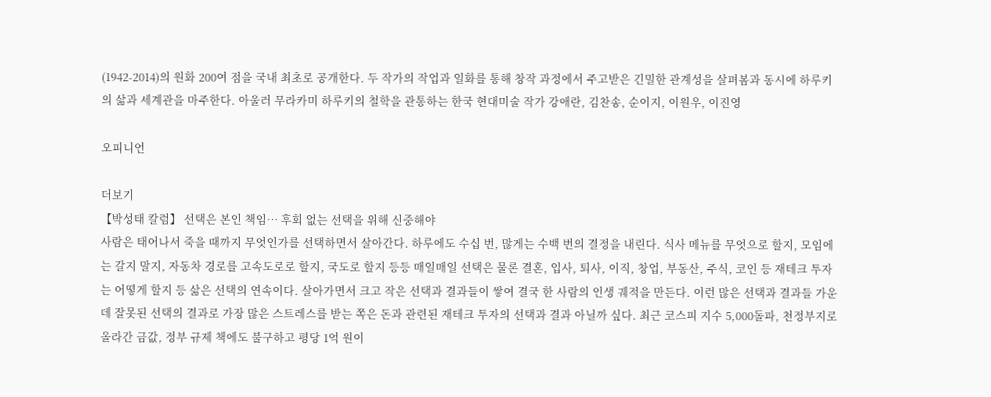(1942-2014)의 원화 200여 점을 국내 최초로 공개한다. 두 작가의 작업과 일화를 통해 창작 과정에서 주고받은 긴밀한 관계성을 살펴봄과 동시에 하루키의 삶과 세계관을 마주한다. 아울러 무라카미 하루키의 철학을 관통하는 한국 현대미술 작가 강애란, 김찬송, 순이지, 이원우, 이진영

오피니언

더보기
【박성태 칼럼】 선택은 본인 책임… 후회 없는 선택을 위해 신중해야
사람은 태어나서 죽을 때까지 무엇인가를 선택하면서 살아간다. 하루에도 수십 번, 많게는 수백 번의 결정을 내린다. 식사 메뉴를 무엇으로 할지, 모임에는 갈지 말지, 자동차 경로를 고속도로로 할지, 국도로 할지 등등 매일매일 선택은 물론 결혼, 입사, 퇴사, 이직, 창업, 부동산, 주식, 코인 등 재테크 투자는 어떻게 할지 등 삶은 선택의 연속이다. 살아가면서 크고 작은 선택과 결과들이 쌓여 결국 한 사람의 인생 궤적을 만든다. 이런 많은 선택과 결과들 가운데 잘못된 선택의 결과로 가장 많은 스트레스를 받는 쪽은 돈과 관련된 재테크 투자의 선택과 결과 아닐까 싶다. 최근 코스피 지수 5,000돌파, 천정부지로 올라간 금값, 정부 규제 책에도 불구하고 평당 1억 원이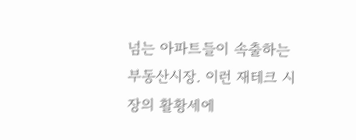넘는 아파트들이 속출하는 부동산시장. 이런 재테크 시장의 활황세에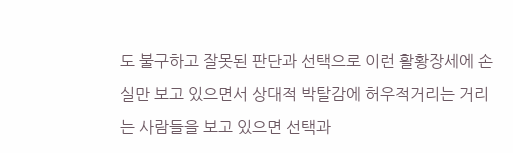도 불구하고 잘못된 판단과 선택으로 이런 활황장세에 손실만 보고 있으면서 상대적 박탈감에 허우적거리는 거리는 사람들을 보고 있으면 선택과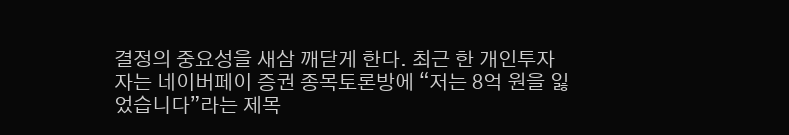결정의 중요성을 새삼 깨닫게 한다. 최근 한 개인투자자는 네이버페이 증권 종목토론방에 “저는 8억 원을 잃었습니다”라는 제목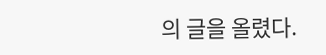의 글을 올렸다.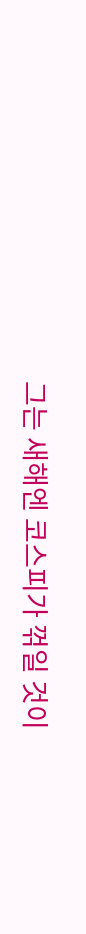그는 새해엔 코스피가 꺾일 것이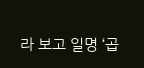라 보고 일명 ‘곱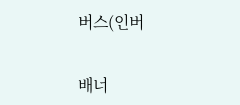버스(인버


배너